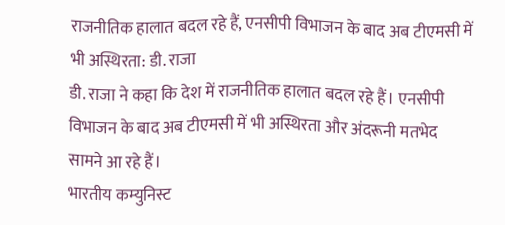राजनीतिक हालात बदल रहे हैं, एनसीपी विभाजन के बाद अब टीएमसी में भी अस्थिरता: डी. राजा
डी. राजा ने कहा कि देश में राजनीतिक हालात बदल रहे हैं। एनसीपी विभाजन के बाद अब टीएमसी में भी अस्थिरता और अंदरूनी मतभेद सामने आ रहे हैं।
भारतीय कम्युनिस्ट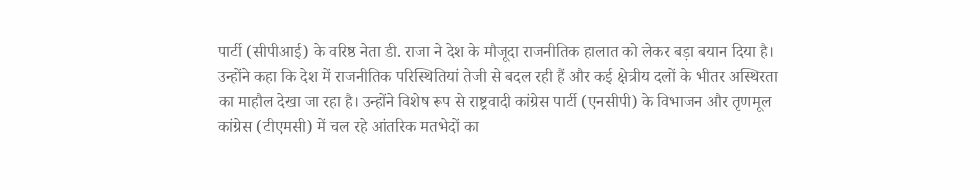पार्टी (सीपीआई) के वरिष्ठ नेता डी. राजा ने देश के मौजूदा राजनीतिक हालात को लेकर बड़ा बयान दिया है। उन्होंने कहा कि देश में राजनीतिक परिस्थितियां तेजी से बदल रही हैं और कई क्षेत्रीय दलों के भीतर अस्थिरता का माहौल देखा जा रहा है। उन्होंने विशेष रूप से राष्ट्रवादी कांग्रेस पार्टी (एनसीपी) के विभाजन और तृणमूल कांग्रेस (टीएमसी) में चल रहे आंतरिक मतभेदों का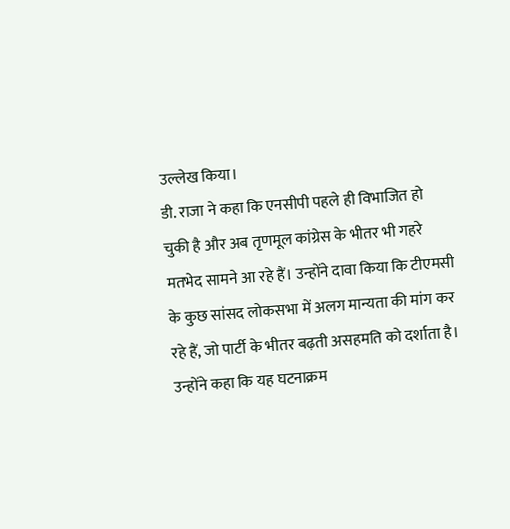उल्लेख किया।
डी. राजा ने कहा कि एनसीपी पहले ही विभाजित हो चुकी है और अब तृणमूल कांग्रेस के भीतर भी गहरे मतभेद सामने आ रहे हैं। उन्होंने दावा किया कि टीएमसी के कुछ सांसद लोकसभा में अलग मान्यता की मांग कर रहे हैं, जो पार्टी के भीतर बढ़ती असहमति को दर्शाता है।
उन्होंने कहा कि यह घटनाक्रम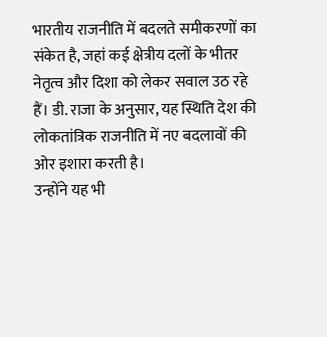भारतीय राजनीति में बदलते समीकरणों का संकेत है, जहां कई क्षेत्रीय दलों के भीतर नेतृत्व और दिशा को लेकर सवाल उठ रहे हैं। डी. राजा के अनुसार, यह स्थिति देश की लोकतांत्रिक राजनीति में नए बदलावों की ओर इशारा करती है।
उन्होंने यह भी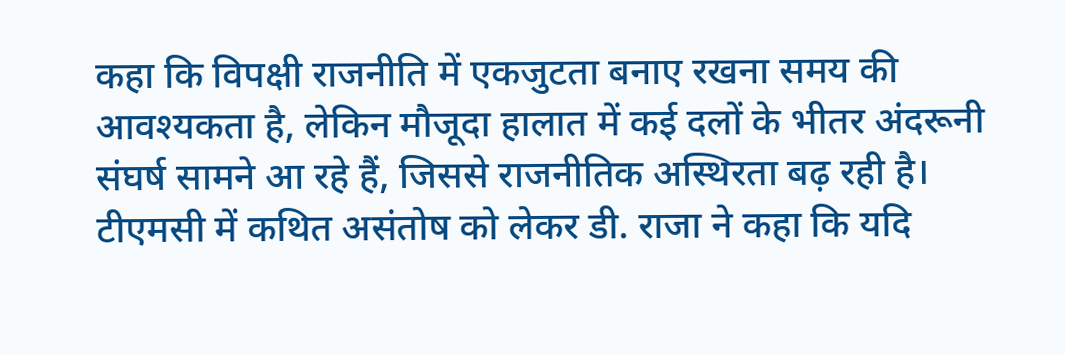कहा कि विपक्षी राजनीति में एकजुटता बनाए रखना समय की आवश्यकता है, लेकिन मौजूदा हालात में कई दलों के भीतर अंदरूनी संघर्ष सामने आ रहे हैं, जिससे राजनीतिक अस्थिरता बढ़ रही है।
टीएमसी में कथित असंतोष को लेकर डी. राजा ने कहा कि यदि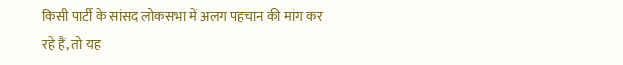किसी पार्टी के सांसद लोकसभा में अलग पहचान की मांग कर रहे हैं, तो यह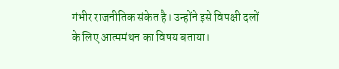गंभीर राजनीतिक संकेत है। उन्होंने इसे विपक्षी दलों के लिए आत्ममंथन का विषय बताया।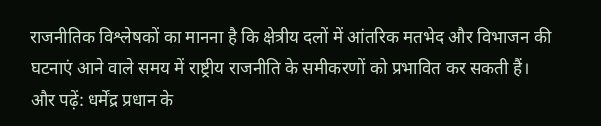राजनीतिक विश्लेषकों का मानना है कि क्षेत्रीय दलों में आंतरिक मतभेद और विभाजन की घटनाएं आने वाले समय में राष्ट्रीय राजनीति के समीकरणों को प्रभावित कर सकती हैं।
और पढ़ें: धर्मेंद्र प्रधान के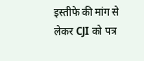इस्तीफे की मांग से लेकर CJI को पत्र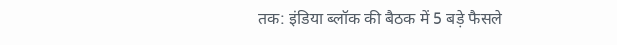तक: इंडिया ब्लॉक की बैठक में 5 बड़े फैसले